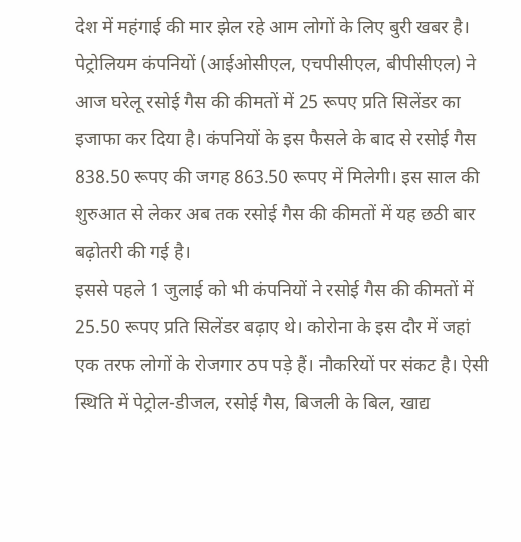देश में महंगाई की मार झेल रहे आम लोगों के लिए बुरी खबर है। पेट्रोलियम कंपनियों (आईओसीएल, एचपीसीएल, बीपीसीएल) ने आज घरेलू रसोई गैस की कीमतों में 25 रूपए प्रति सिलेंडर का इजाफा कर दिया है। कंपनियों के इस फैसले के बाद से रसोई गैस 838.50 रूपए की जगह 863.50 रूपए में मिलेगी। इस साल की शुरुआत से लेकर अब तक रसोई गैस की कीमतों में यह छठी बार बढ़ोतरी की गई है।
इससे पहले 1 जुलाई को भी कंपनियों ने रसोई गैस की कीमतों में 25.50 रूपए प्रति सिलेंडर बढ़ाए थे। कोरोना के इस दौर में जहां एक तरफ लोगों के रोजगार ठप पड़े हैं। नौकरियों पर संकट है। ऐसी स्थिति में पेट्रोल-डीजल, रसोई गैस, बिजली के बिल, खाद्य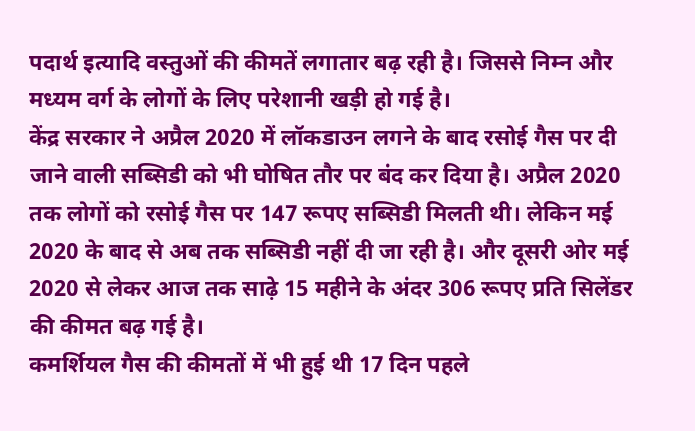पदार्थ इत्यादि वस्तुओं की कीमतें लगातार बढ़ रही है। जिससे निम्न और मध्यम वर्ग के लोगों के लिए परेशानी खड़ी हो गई है।
केंद्र सरकार ने अप्रैल 2020 में लॉकडाउन लगने के बाद रसोई गैस पर दी जाने वाली सब्सिडी को भी घोषित तौर पर बंद कर दिया है। अप्रैल 2020 तक लोगों को रसोई गैस पर 147 रूपए सब्सिडी मिलती थी। लेकिन मई 2020 के बाद से अब तक सब्सिडी नहीं दी जा रही है। और दूसरी ओर मई 2020 से लेकर आज तक साढ़े 15 महीने के अंदर 306 रूपए प्रति सिलेंडर की कीमत बढ़ गई है।
कमर्शियल गैस की कीमतों में भी हुई थी 17 दिन पहले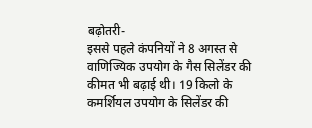बढ़ोतरी-
इससे पहले कंपनियों ने 8 अगस्त से वाणिज्यिक उपयोग के गैस सिलेंडर की कीमत भी बढ़ाई थी। 19 किलो के कमर्शियल उपयोग के सिलेंडर की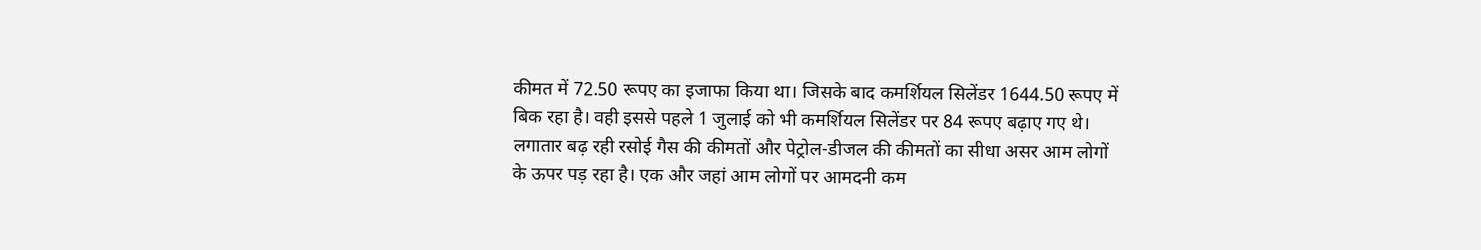कीमत में 72.50 रूपए का इजाफा किया था। जिसके बाद कमर्शियल सिलेंडर 1644.50 रूपए में बिक रहा है। वही इससे पहले 1 जुलाई को भी कमर्शियल सिलेंडर पर 84 रूपए बढ़ाए गए थे।
लगातार बढ़ रही रसोई गैस की कीमतों और पेट्रोल-डीजल की कीमतों का सीधा असर आम लोगों के ऊपर पड़ रहा है। एक और जहां आम लोगों पर आमदनी कम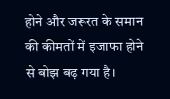होने और जरूरत के समान की कीमतों में इजाफा होने से बोझ बढ़ गया है।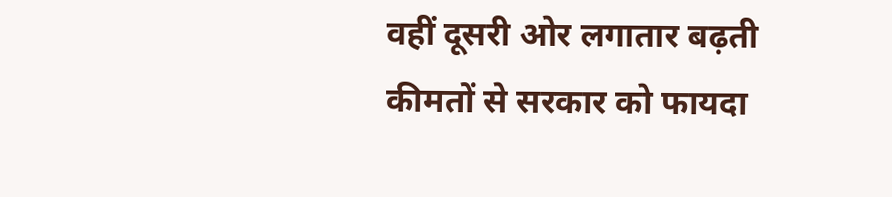वहीं दूसरी ओर लगातार बढ़ती कीमतों से सरकार को फायदा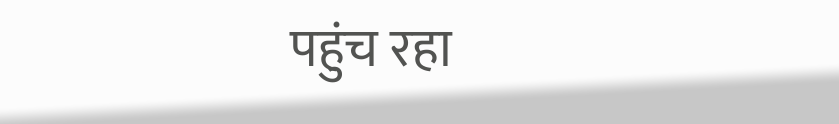पहुंच रहा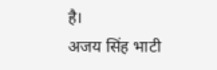है।
अजय सिंह भाटी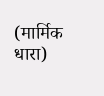(मार्मिक धारा)